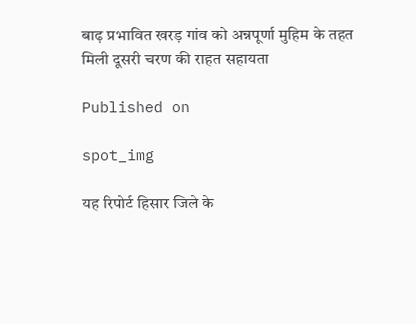बाढ़ प्रभावित खरड़ गांव को अन्नपूर्णा मुहिम के तहत मिली दूसरी चरण की राहत सहायता

Published on

spot_img

यह रिपोर्ट हिसार जिले के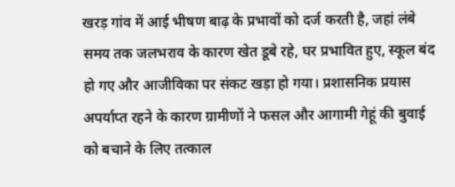खरड़ गांव में आई भीषण बाढ़ के प्रभावों को दर्ज करती है, जहां लंबे समय तक जलभराव के कारण खेत डूबे रहे, घर प्रभावित हुए, स्कूल बंद हो गए और आजीविका पर संकट खड़ा हो गया। प्रशासनिक प्रयास अपर्याप्त रहने के कारण ग्रामीणों ने फसल और आगामी गेहूं की बुवाई को बचाने के लिए तत्काल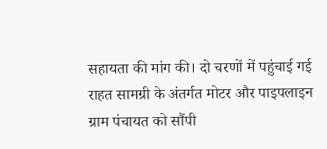सहायता की मांग की। दो चरणों में पहुंचाई गई राहत सामग्री के अंतर्गत मोटर और पाइपलाइन ग्राम पंचायत को सौंपी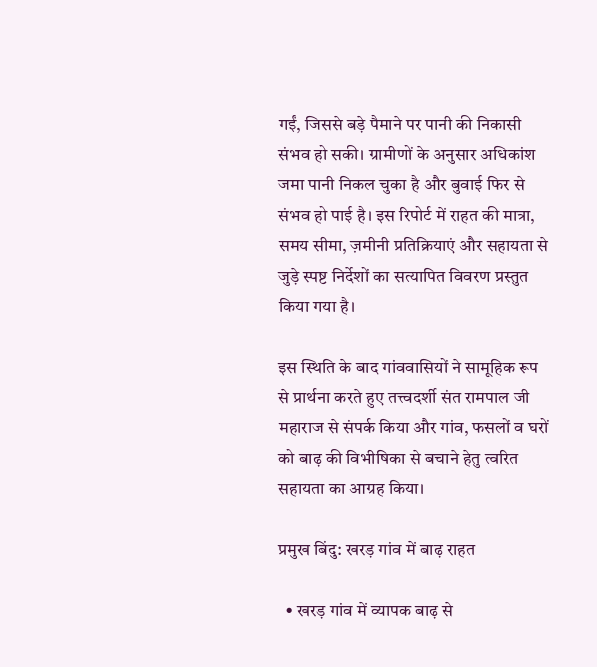गईं, जिससे बड़े पैमाने पर पानी की निकासी संभव हो सकी। ग्रामीणों के अनुसार अधिकांश जमा पानी निकल चुका है और बुवाई फिर से संभव हो पाई है। इस रिपोर्ट में राहत की मात्रा, समय सीमा, ज़मीनी प्रतिक्रियाएं और सहायता से जुड़े स्पष्ट निर्देशों का सत्यापित विवरण प्रस्तुत किया गया है।

इस स्थिति के बाद गांववासियों ने सामूहिक रूप से प्रार्थना करते हुए तत्त्वदर्शी संत रामपाल जी महाराज से संपर्क किया और गांव, फसलों व घरों को बाढ़ की विभीषिका से बचाने हेतु त्वरित सहायता का आग्रह किया।

प्रमुख बिंदु: खरड़ गांव में बाढ़ राहत

  • खरड़ गांव में व्यापक बाढ़ से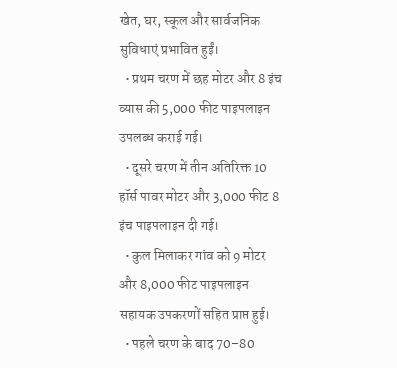खेत, घर, स्कूल और सार्वजनिक सुविधाएं प्रभावित हुईं।
  • प्रथम चरण में छह मोटर और 8 इंच व्यास की 5,000 फीट पाइपलाइन उपलब्ध कराई गई।
  • दूसरे चरण में तीन अतिरिक्त 10 हॉर्स पावर मोटर और 3,000 फीट 8 इंच पाइपलाइन दी गई।
  • कुल मिलाकर गांव को 9 मोटर और 8,000 फीट पाइपलाइन सहायक उपकरणों सहित प्राप्त हुई।
  • पहले चरण के बाद 70–80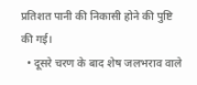प्रतिशत पानी की निकासी होने की पुष्टि की गई।
  • दूसरे चरण के बाद शेष जलभराव वाले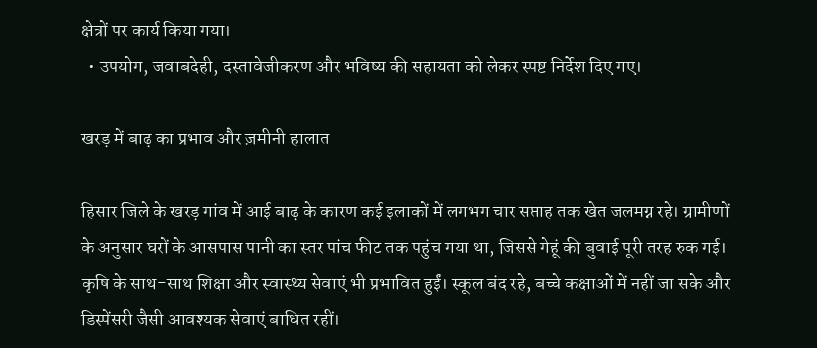क्षेत्रों पर कार्य किया गया।
  • उपयोग, जवाबदेही, दस्तावेजीकरण और भविष्य की सहायता को लेकर स्पष्ट निर्देश दिए गए।

खरड़ में बाढ़ का प्रभाव और ज़मीनी हालात

हिसार जिले के खरड़ गांव में आई बाढ़ के कारण कई इलाकों में लगभग चार सप्ताह तक खेत जलमग्न रहे। ग्रामीणों के अनुसार घरों के आसपास पानी का स्तर पांच फीट तक पहुंच गया था, जिससे गेहूं की बुवाई पूरी तरह रुक गई। कृषि के साथ-साथ शिक्षा और स्वास्थ्य सेवाएं भी प्रभावित हुईं। स्कूल बंद रहे, बच्चे कक्षाओं में नहीं जा सके और डिस्पेंसरी जैसी आवश्यक सेवाएं बाधित रहीं।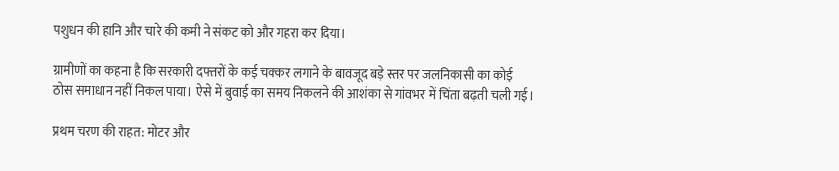पशुधन की हानि और चारे की कमी ने संकट को और गहरा कर दिया।

ग्रामीणों का कहना है कि सरकारी दफ्तरों के कई चक्कर लगाने के बावजूद बड़े स्तर पर जलनिकासी का कोई ठोस समाधान नहीं निकल पाया। ऐसे में बुवाई का समय निकलने की आशंका से गांवभर में चिंता बढ़ती चली गई।

प्रथम चरण की राहत: मोटर और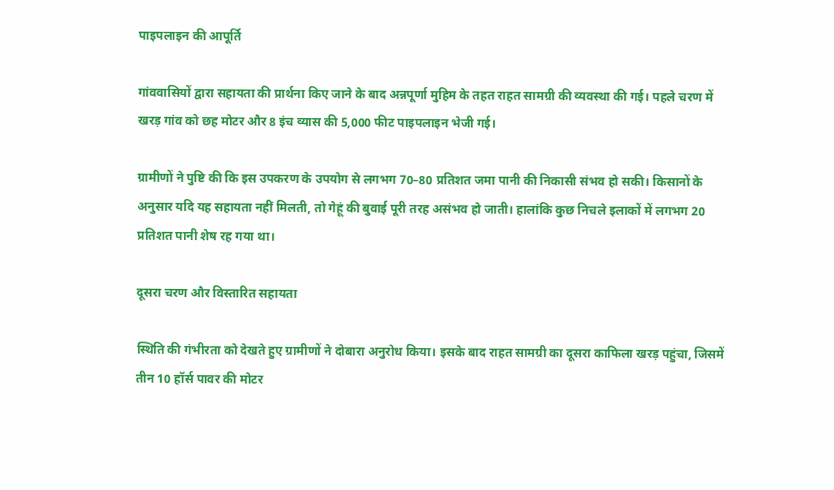पाइपलाइन की आपूर्ति

गांववासियों द्वारा सहायता की प्रार्थना किए जाने के बाद अन्नपूर्णा मुहिम के तहत राहत सामग्री की व्यवस्था की गई। पहले चरण में खरड़ गांव को छह मोटर और 8 इंच व्यास की 5,000 फीट पाइपलाइन भेजी गई।

ग्रामीणों ने पुष्टि की कि इस उपकरण के उपयोग से लगभग 70–80 प्रतिशत जमा पानी की निकासी संभव हो सकी। किसानों के अनुसार यदि यह सहायता नहीं मिलती, तो गेहूं की बुवाई पूरी तरह असंभव हो जाती। हालांकि कुछ निचले इलाकों में लगभग 20 प्रतिशत पानी शेष रह गया था।

दूसरा चरण और विस्तारित सहायता

स्थिति की गंभीरता को देखते हुए ग्रामीणों ने दोबारा अनुरोध किया। इसके बाद राहत सामग्री का दूसरा काफिला खरड़ पहुंचा, जिसमें तीन 10 हॉर्स पावर की मोटर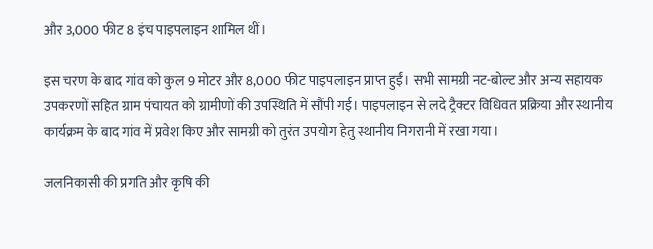और 3,000 फीट 8 इंच पाइपलाइन शामिल थीं।

इस चरण के बाद गांव को कुल 9 मोटर और 8,000 फीट पाइपलाइन प्राप्त हुईं। सभी सामग्री नट-बोल्ट और अन्य सहायक उपकरणों सहित ग्राम पंचायत को ग्रामीणों की उपस्थिति में सौंपी गई। पाइपलाइन से लदे ट्रैक्टर विधिवत प्रक्रिया और स्थानीय कार्यक्रम के बाद गांव में प्रवेश किए और सामग्री को तुरंत उपयोग हेतु स्थानीय निगरानी में रखा गया।

जलनिकासी की प्रगति और कृषि की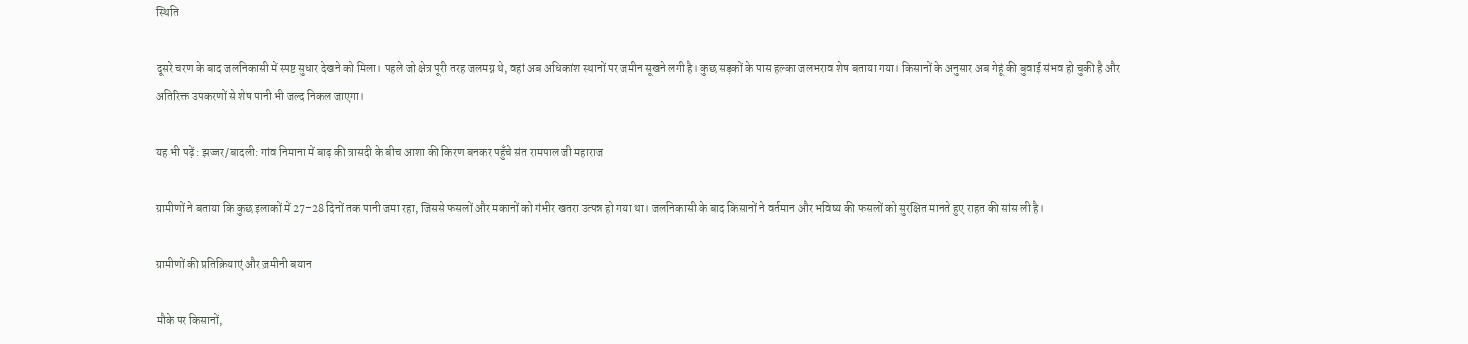स्थिति

दूसरे चरण के बाद जलनिकासी में स्पष्ट सुधार देखने को मिला। पहले जो क्षेत्र पूरी तरह जलमग्न थे, वहां अब अधिकांश स्थानों पर जमीन सूखने लगी है। कुछ सड़कों के पास हल्का जलभराव शेष बताया गया। किसानों के अनुसार अब गेहूं की बुवाई संभव हो चुकी है और अतिरिक्त उपकरणों से शेष पानी भी जल्द निकल जाएगा।

यह भी पढ़ें : झज्जर/बादली: गांव निमाना में बाढ़ की त्रासदी के बीच आशा की किरण बनकर पहुँचे संत रामपाल जी महाराज

ग्रामीणों ने बताया कि कुछ इलाकों में 27–28 दिनों तक पानी जमा रहा, जिससे फसलों और मकानों को गंभीर खतरा उत्पन्न हो गया था। जलनिकासी के बाद किसानों ने वर्तमान और भविष्य की फसलों को सुरक्षित मानते हुए राहत की सांस ली है।

ग्रामीणों की प्रतिक्रियाएं और ज़मीनी बयान

मौके पर किसानों,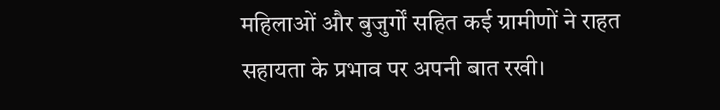महिलाओं और बुजुर्गों सहित कई ग्रामीणों ने राहत सहायता के प्रभाव पर अपनी बात रखी।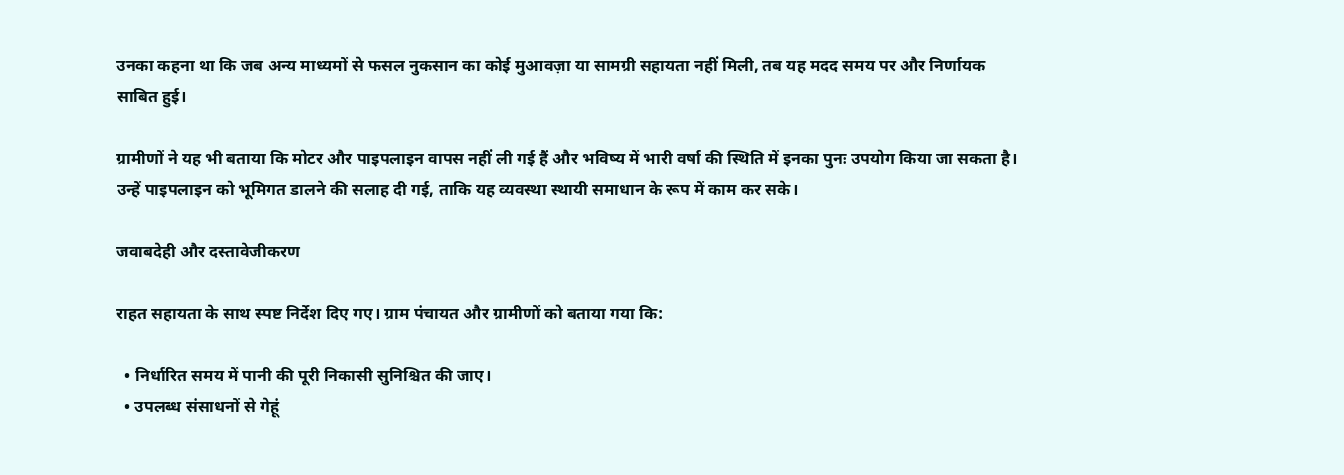उनका कहना था कि जब अन्य माध्यमों से फसल नुकसान का कोई मुआवज़ा या सामग्री सहायता नहीं मिली, तब यह मदद समय पर और निर्णायक साबित हुई।

ग्रामीणों ने यह भी बताया कि मोटर और पाइपलाइन वापस नहीं ली गई हैं और भविष्य में भारी वर्षा की स्थिति में इनका पुनः उपयोग किया जा सकता है। उन्हें पाइपलाइन को भूमिगत डालने की सलाह दी गई, ताकि यह व्यवस्था स्थायी समाधान के रूप में काम कर सके।

जवाबदेही और दस्तावेजीकरण

राहत सहायता के साथ स्पष्ट निर्देश दिए गए। ग्राम पंचायत और ग्रामीणों को बताया गया कि:

  • निर्धारित समय में पानी की पूरी निकासी सुनिश्चित की जाए।
  • उपलब्ध संसाधनों से गेहूं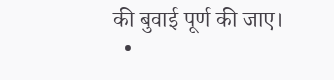की बुवाई पूर्ण की जाए।
  •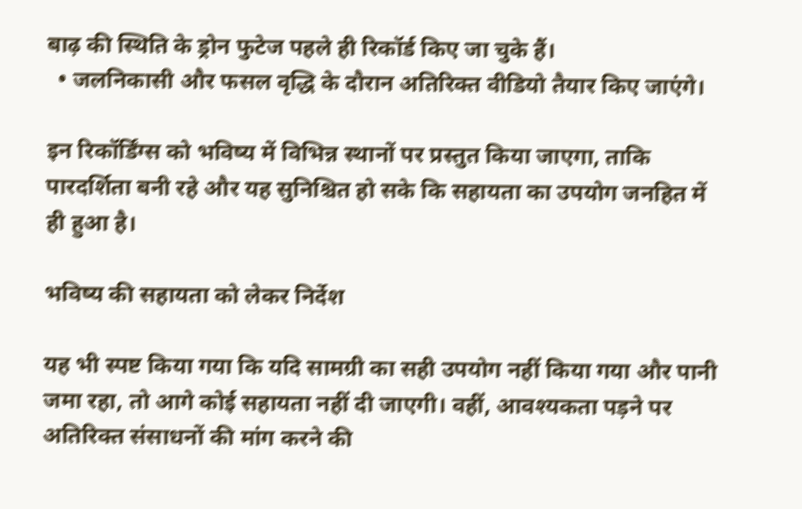बाढ़ की स्थिति के ड्रोन फुटेज पहले ही रिकॉर्ड किए जा चुके हैं।
  • जलनिकासी और फसल वृद्धि के दौरान अतिरिक्त वीडियो तैयार किए जाएंगे।

इन रिकॉर्डिंग्स को भविष्य में विभिन्न स्थानों पर प्रस्तुत किया जाएगा, ताकि पारदर्शिता बनी रहे और यह सुनिश्चित हो सके कि सहायता का उपयोग जनहित में ही हुआ है।

भविष्य की सहायता को लेकर निर्देश

यह भी स्पष्ट किया गया कि यदि सामग्री का सही उपयोग नहीं किया गया और पानी जमा रहा, तो आगे कोई सहायता नहीं दी जाएगी। वहीं, आवश्यकता पड़ने पर अतिरिक्त संसाधनों की मांग करने की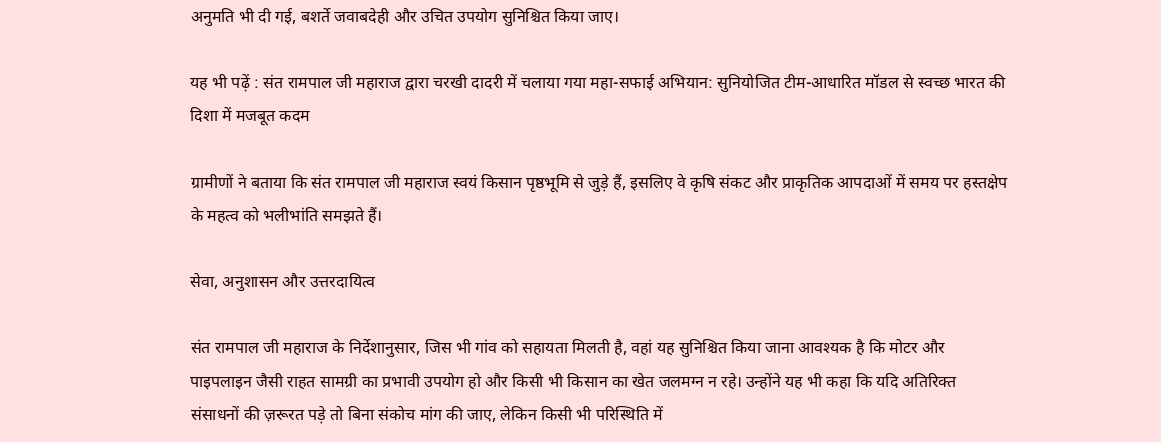अनुमति भी दी गई, बशर्ते जवाबदेही और उचित उपयोग सुनिश्चित किया जाए।

यह भी पढ़ें : संत रामपाल जी महाराज द्वारा चरखी दादरी में चलाया गया महा-सफाई अभियान: सुनियोजित टीम-आधारित मॉडल से स्वच्छ भारत की दिशा में मजबूत कदम

ग्रामीणों ने बताया कि संत रामपाल जी महाराज स्वयं किसान पृष्ठभूमि से जुड़े हैं, इसलिए वे कृषि संकट और प्राकृतिक आपदाओं में समय पर हस्तक्षेप के महत्व को भलीभांति समझते हैं।

सेवा, अनुशासन और उत्तरदायित्व

संत रामपाल जी महाराज के निर्देशानुसार, जिस भी गांव को सहायता मिलती है, वहां यह सुनिश्चित किया जाना आवश्यक है कि मोटर और पाइपलाइन जैसी राहत सामग्री का प्रभावी उपयोग हो और किसी भी किसान का खेत जलमग्न न रहे। उन्होंने यह भी कहा कि यदि अतिरिक्त संसाधनों की ज़रूरत पड़े तो बिना संकोच मांग की जाए, लेकिन किसी भी परिस्थिति में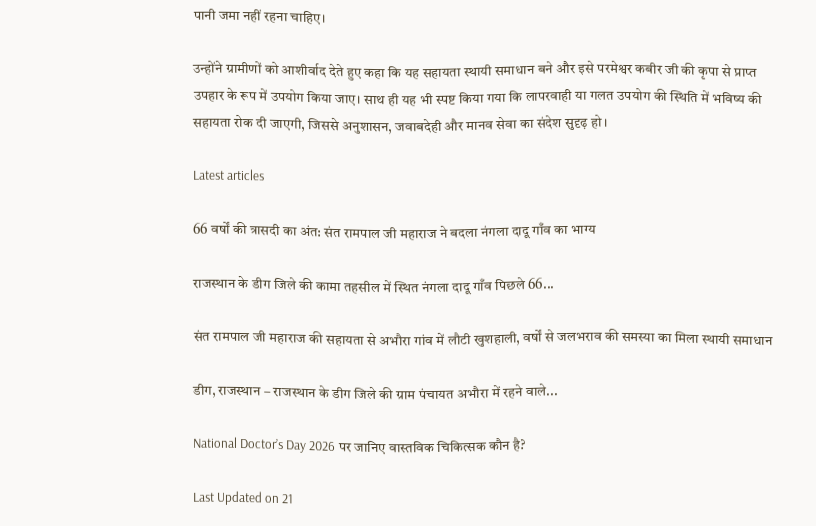पानी जमा नहीं रहना चाहिए।

उन्होंने ग्रामीणों को आशीर्वाद देते हुए कहा कि यह सहायता स्थायी समाधान बने और इसे परमेश्वर कबीर जी की कृपा से प्राप्त उपहार के रूप में उपयोग किया जाए। साथ ही यह भी स्पष्ट किया गया कि लापरवाही या गलत उपयोग की स्थिति में भविष्य की सहायता रोक दी जाएगी, जिससे अनुशासन, जवाबदेही और मानव सेवा का संदेश सुदृढ़ हो।

Latest articles

66 वर्षों की त्रासदी का अंत: संत रामपाल जी महाराज ने बदला नंगला दादू गाँव का भाग्य

राजस्थान के डीग जिले की कामा तहसील में स्थित नंगला दादू गाँव पिछले 66...

संत रामपाल जी महाराज की सहायता से अभौरा गांव में लौटी खुशहाली, वर्षों से जलभराव की समस्या का मिला स्थायी समाधान

डीग, राजस्थान – राजस्थान के डीग जिले की ग्राम पंचायत अभौरा में रहने वाले...

National Doctor’s Day 2026 पर जानिए वास्तविक चिकित्सक कौन है?

Last Updated on 21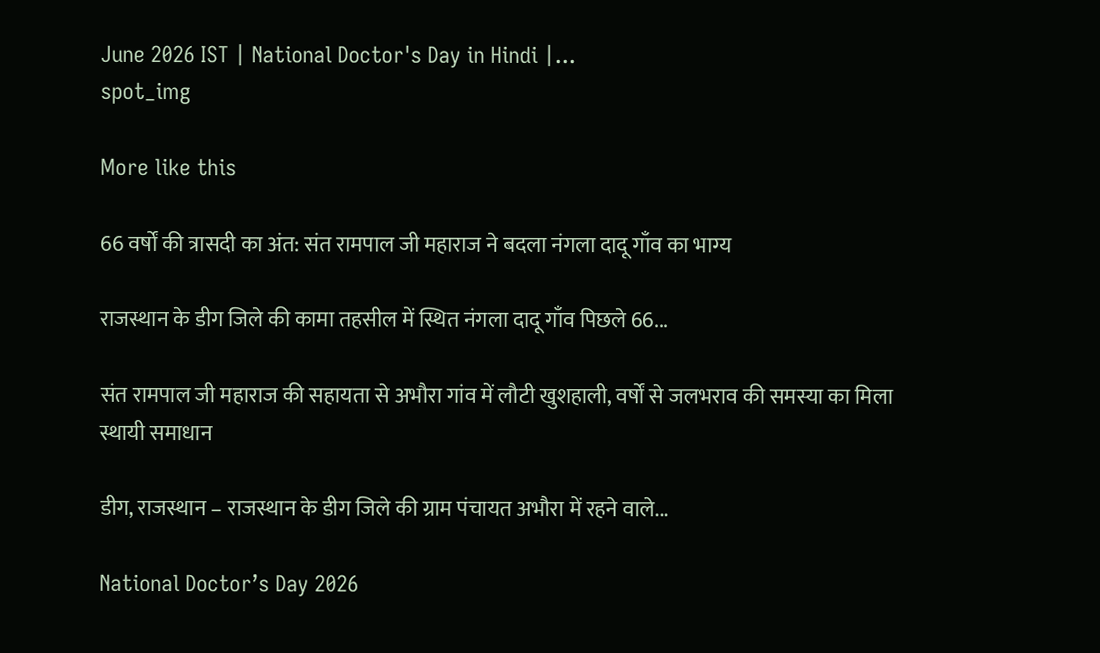June 2026 IST | National Doctor's Day in Hindi |...
spot_img

More like this

66 वर्षों की त्रासदी का अंत: संत रामपाल जी महाराज ने बदला नंगला दादू गाँव का भाग्य

राजस्थान के डीग जिले की कामा तहसील में स्थित नंगला दादू गाँव पिछले 66...

संत रामपाल जी महाराज की सहायता से अभौरा गांव में लौटी खुशहाली, वर्षों से जलभराव की समस्या का मिला स्थायी समाधान

डीग, राजस्थान – राजस्थान के डीग जिले की ग्राम पंचायत अभौरा में रहने वाले...

National Doctor’s Day 2026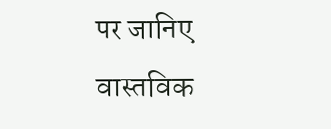पर जानिए वास्तविक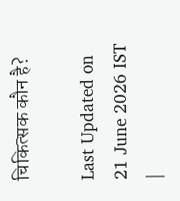चिकित्सक कौन है?

Last Updated on 21 June 2026 IST |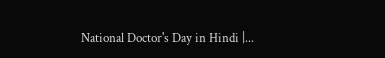National Doctor's Day in Hindi |...